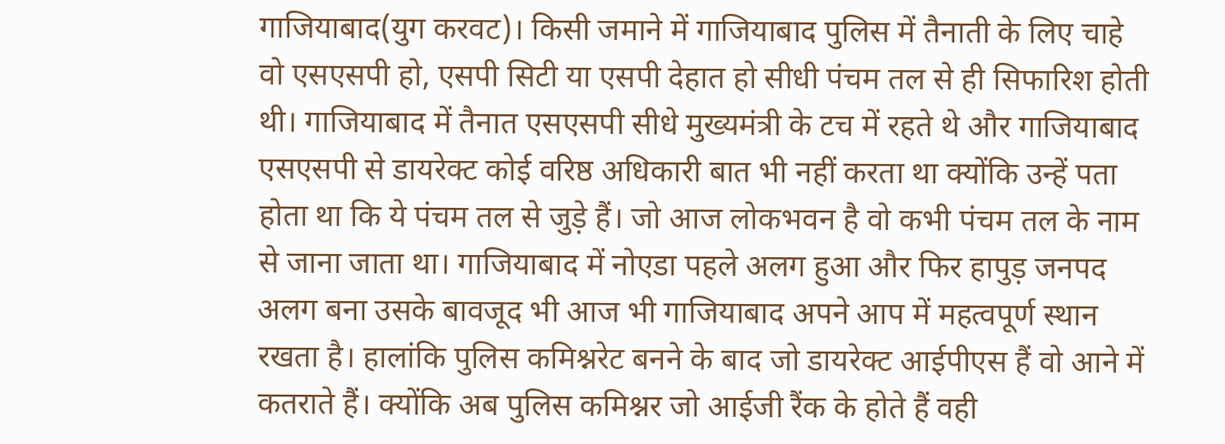गाजियाबाद(युग करवट)। किसी जमाने में गाजियाबाद पुलिस में तैनाती के लिए चाहे वो एसएसपी हो, एसपी सिटी या एसपी देहात हो सीधी पंचम तल से ही सिफारिश होती थी। गाजियाबाद में तैनात एसएसपी सीधे मुख्यमंत्री के टच में रहते थे और गाजियाबाद एसएसपी से डायरेक्ट कोई वरिष्ठ अधिकारी बात भी नहीं करता था क्योंकि उन्हें पता होता था कि ये पंचम तल से जुड़े हैं। जो आज लोकभवन है वो कभी पंचम तल के नाम से जाना जाता था। गाजियाबाद में नोएडा पहले अलग हुआ और फिर हापुड़ जनपद अलग बना उसके बावजूद भी आज भी गाजियाबाद अपने आप में महत्वपूर्ण स्थान रखता है। हालांकि पुलिस कमिश्नरेट बनने के बाद जो डायरेक्ट आईपीएस हैं वो आने में कतराते हैं। क्योंकि अब पुलिस कमिश्नर जो आईजी रैंक के होते हैं वही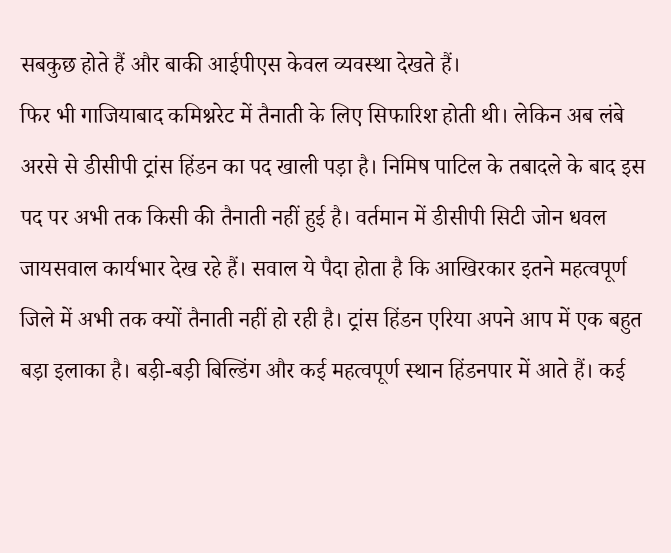सबकुछ होते हैं और बाकी आईपीएस केवल व्यवस्था देखते हैं।
फिर भी गाजियाबाद कमिश्नरेट में तैनाती के लिए सिफारिश होती थी। लेकिन अब लंबे अरसे से डीसीपी ट्रांस हिंडन का पद खाली पड़ा है। निमिष पाटिल के तबादले के बाद इस पद पर अभी तक किसी की तैनाती नहीं हुई है। वर्तमान में डीसीपी सिटी जोन धवल जायसवाल कार्यभार देख रहे हैं। सवाल ये पैदा होता है कि आखिरकार इतने महत्वपूर्ण जिले में अभी तक क्यों तैनाती नहीं हो रही है। ट्रांस हिंडन एरिया अपने आप में एक बहुत बड़ा इलाका है। बड़ी-बड़ी बिल्डिंग और कई महत्वपूर्ण स्थान हिंडनपार में आते हैं। कई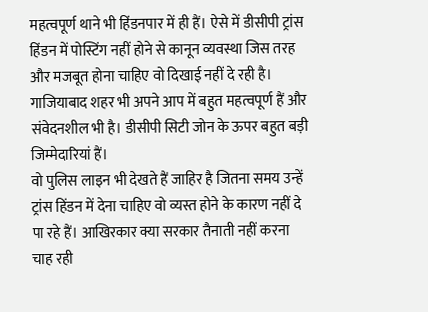महत्वपूर्ण थाने भी हिंडनपार में ही हैं। ऐसे में डीसीपी ट्रांस हिंडन में पोस्टिंग नहीं होने से कानून व्यवस्था जिस तरह और मजबूत होना चाहिए वो दिखाई नहीं दे रही है। गाजियाबाद शहर भी अपने आप में बहुत महत्वपूर्ण हैं और संवेदनशील भी है। डीसीपी सिटी जोन के ऊपर बहुत बड़ी जिम्मेदारियां हैं।
वो पुलिस लाइन भी देखते हैं जाहिर है जितना समय उन्हें ट्रांस हिंडन में देना चाहिए वो व्यस्त होने के कारण नहीं दे पा रहे हैं। आखिरकार क्या सरकार तैनाती नहीं करना चाह रही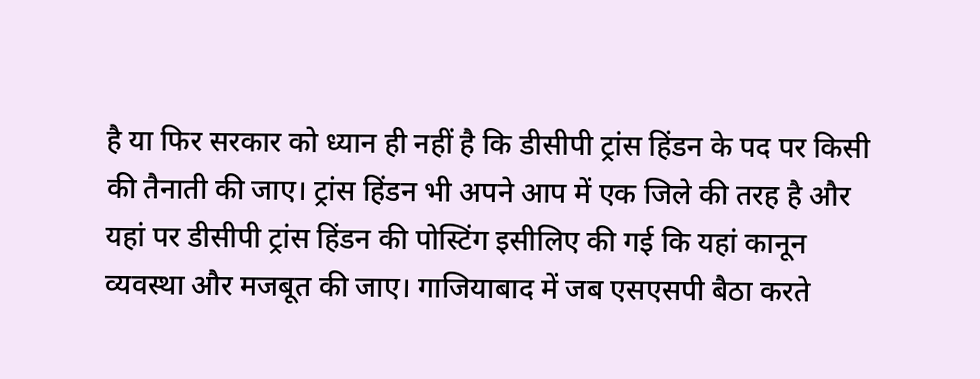है या फिर सरकार को ध्यान ही नहीं है कि डीसीपी ट्रांस हिंडन के पद पर किसी की तैनाती की जाए। ट्रांस हिंडन भी अपने आप में एक जिले की तरह है और यहां पर डीसीपी ट्रांस हिंडन की पोस्टिंग इसीलिए की गई कि यहां कानून व्यवस्था और मजबूत की जाए। गाजियाबाद में जब एसएसपी बैठा करते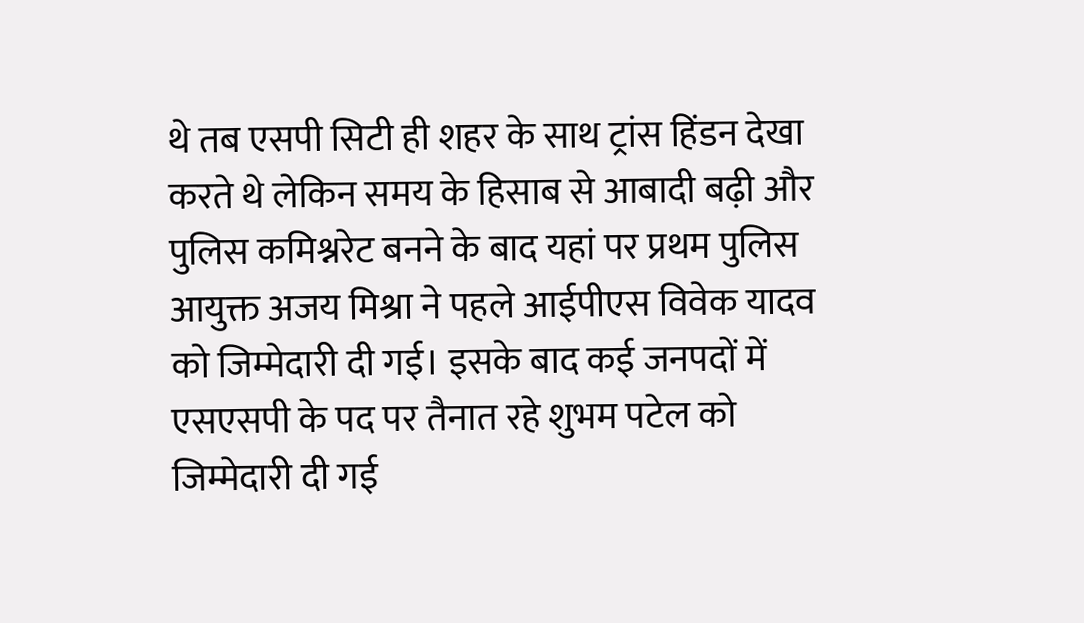थे तब एसपी सिटी ही शहर के साथ ट्रांस हिंडन देखा करते थे लेकिन समय के हिसाब से आबादी बढ़ी और पुलिस कमिश्नरेट बनने के बाद यहां पर प्रथम पुलिस आयुक्त अजय मिश्रा ने पहले आईपीएस विवेक यादव को जिम्मेदारी दी गई। इसके बाद कई जनपदों में एसएसपी के पद पर तैनात रहे शुभम पटेल को जिम्मेदारी दी गई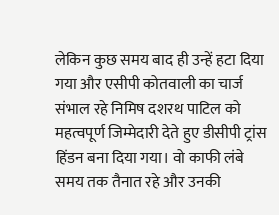लेकिन कुछ समय बाद ही उन्हें हटा दिया गया और एसीपी कोतवाली का चार्ज संभाल रहे निमिष दशरथ पाटिल को महत्वपूर्ण जिम्मेदारी देते हुए डीसीपी ट्रांस हिंडन बना दिया गया। वो काफी लंबे समय तक तैनात रहे और उनकी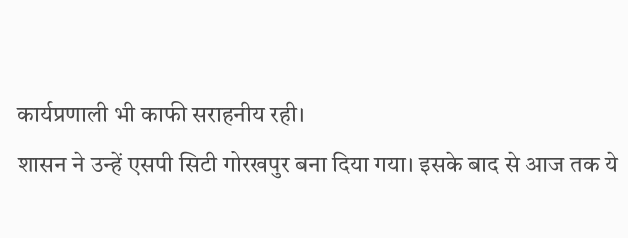कार्यप्रणाली भी काफी सराहनीय रही।
शासन ने उन्हें एसपी सिटी गोरखपुर बना दिया गया। इसके बाद से आज तक ये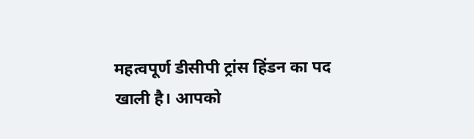महत्वपूर्ण डीसीपी ट्रांस हिंडन का पद खाली है। आपको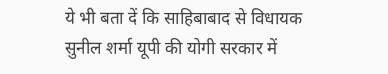ये भी बता दें कि साहिबाबाद से विधायक सुनील शर्मा यूपी की योगी सरकार में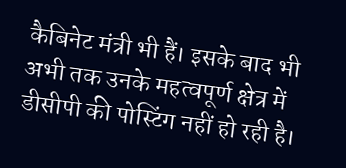कैबिनेट मंत्री भी हैं। इसके बाद भी अभी तक उनके महत्वपूर्ण क्षेत्र में डीसीपी की पोस्टिंग नहीं हो रही है।